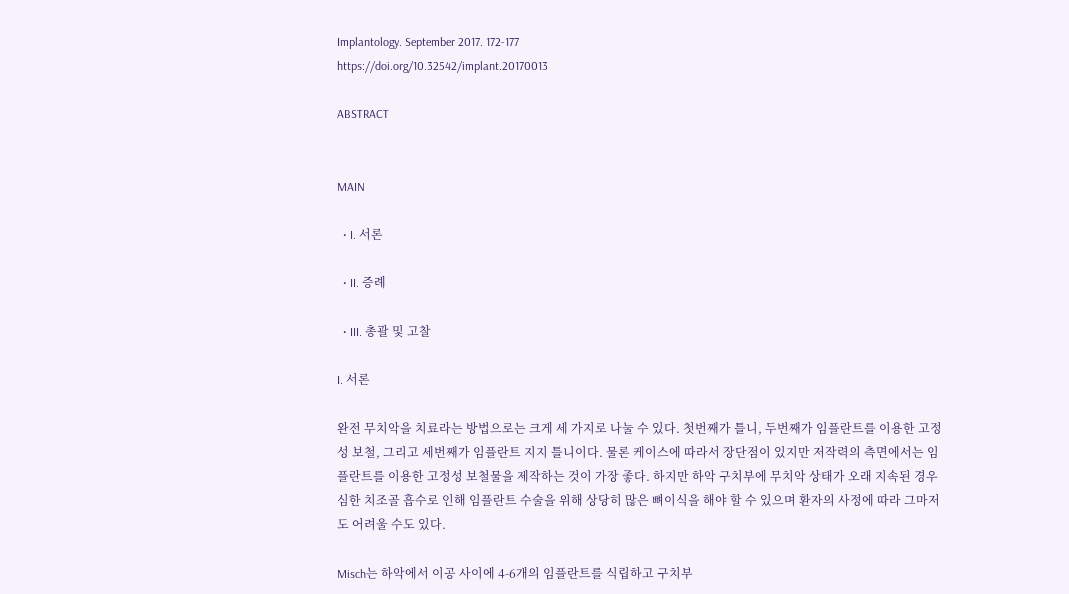Implantology. September 2017. 172-177
https://doi.org/10.32542/implant.20170013

ABSTRACT


MAIN

  • I. 서론

  • II. 증례

  • III. 총괄 및 고찰

I. 서론

완전 무치악을 치료라는 방법으로는 크게 세 가지로 나눌 수 있다. 첫번째가 틀니, 두번째가 임플란트를 이용한 고정성 보철, 그리고 세번째가 임플란트 지지 틀니이다. 물론 케이스에 따라서 장단점이 있지만 저작력의 측면에서는 임플란트를 이용한 고정성 보철물을 제작하는 것이 가장 좋다. 하지만 하악 구치부에 무치악 상태가 오래 지속된 경우 심한 치조골 흡수로 인해 임플란트 수술을 위해 상당히 많은 뼈이식을 해야 할 수 있으며 환자의 사정에 따라 그마저도 어려울 수도 있다.

Misch는 하악에서 이공 사이에 4-6개의 임플란트를 식립하고 구치부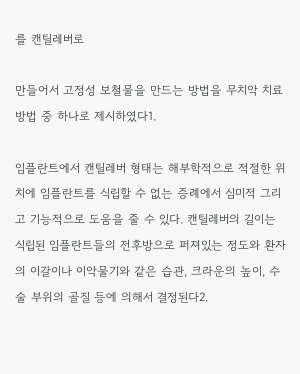를 캔틸레버로

만들어서 고정성 보철물을 만드는 방법을 무치악 치료방법 중 하나로 제시하였다1.

임플란트에서 캔틸레버 형태는 해부학적으로 적절한 위치에 임플란트를 식립할 수 없는 증례에서 심미적 그리고 기능적으로 도움을 줄 수 있다. 캔틸레버의 길이는 식립된 임플란트들의 전후방으로 퍼져있는 정도와 환자의 이갈이나 이악물기와 같은 습관, 크라운의 높이, 수술 부위의 골질 등에 의해서 결정된다2.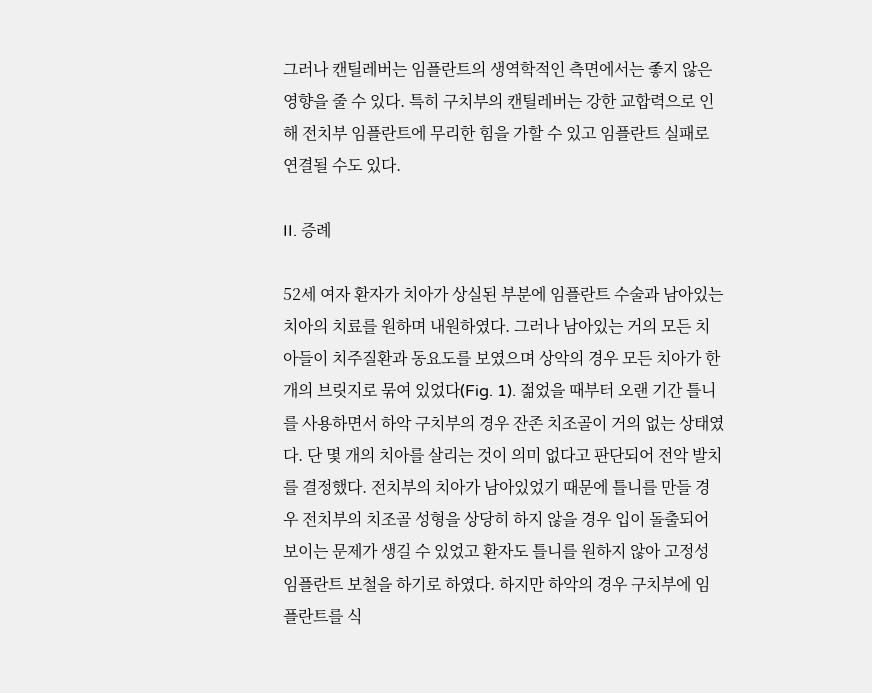그러나 캔틸레버는 임플란트의 생역학적인 측면에서는 좋지 않은 영향을 줄 수 있다. 특히 구치부의 캔틸레버는 강한 교합력으로 인해 전치부 임플란트에 무리한 힘을 가할 수 있고 임플란트 실패로 연결될 수도 있다.

II. 증례

52세 여자 환자가 치아가 상실된 부분에 임플란트 수술과 남아있는 치아의 치료를 원하며 내원하였다. 그러나 남아있는 거의 모든 치아들이 치주질환과 동요도를 보였으며 상악의 경우 모든 치아가 한 개의 브릿지로 묶여 있었다(Fig. 1). 젊었을 때부터 오랜 기간 틀니를 사용하면서 하악 구치부의 경우 잔존 치조골이 거의 없는 상태였다. 단 몇 개의 치아를 살리는 것이 의미 없다고 판단되어 전악 발치를 결정했다. 전치부의 치아가 남아있었기 때문에 틀니를 만들 경우 전치부의 치조골 성형을 상당히 하지 않을 경우 입이 돌출되어 보이는 문제가 생길 수 있었고 환자도 틀니를 원하지 않아 고정성 임플란트 보철을 하기로 하였다. 하지만 하악의 경우 구치부에 임플란트를 식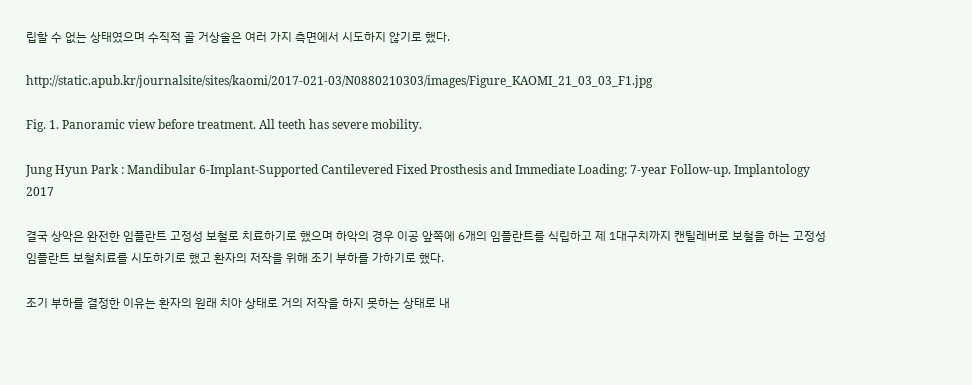립할 수 없는 상태였으며 수직적 골 거상술은 여러 가지 측면에서 시도하지 않기로 했다.

http://static.apub.kr/journalsite/sites/kaomi/2017-021-03/N0880210303/images/Figure_KAOMI_21_03_03_F1.jpg

Fig. 1. Panoramic view before treatment. All teeth has severe mobility.

Jung Hyun Park : Mandibular 6-Implant-Supported Cantilevered Fixed Prosthesis and Immediate Loading: 7-year Follow-up. Implantology 2017

결국 상악은 완전한 임플란트 고정성 보철로 치료하기로 했으며 하악의 경우 이공 앞쪽에 6개의 임플란트를 식립하고 제 1대구치까지 캔틸레버로 보철을 하는 고정성 임플란트 보철치료를 시도하기로 했고 환자의 저작을 위해 조기 부하를 가하기로 했다.

조기 부하를 결정한 이유는 환자의 원래 치아 상태로 거의 저작을 하지 못하는 상태로 내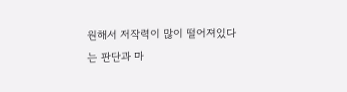원해서 저작력이 많이 떨어져있다는 판단과 마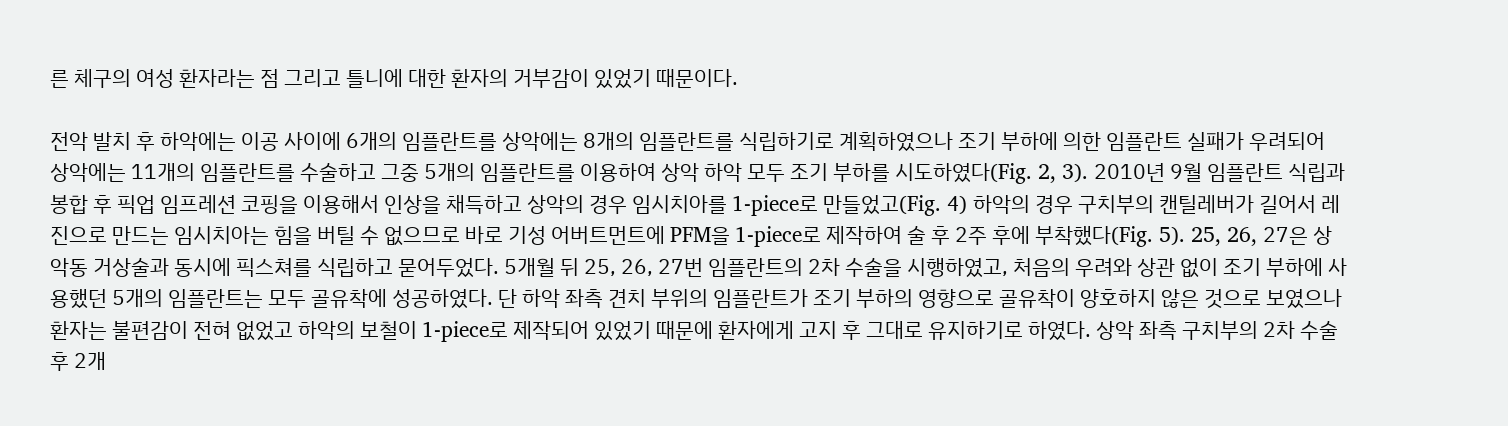른 체구의 여성 환자라는 점 그리고 틀니에 대한 환자의 거부감이 있었기 때문이다.

전악 발치 후 하악에는 이공 사이에 6개의 임플란트를 상악에는 8개의 임플란트를 식립하기로 계획하였으나 조기 부하에 의한 임플란트 실패가 우려되어 상악에는 11개의 임플란트를 수술하고 그중 5개의 임플란트를 이용하여 상악 하악 모두 조기 부하를 시도하였다(Fig. 2, 3). 2010년 9월 임플란트 식립과 봉합 후 픽업 임프레션 코핑을 이용해서 인상을 채득하고 상악의 경우 임시치아를 1-piece로 만들었고(Fig. 4) 하악의 경우 구치부의 캔틸레버가 길어서 레진으로 만드는 임시치아는 힘을 버틸 수 없으므로 바로 기성 어버트먼트에 PFM을 1-piece로 제작하여 술 후 2주 후에 부착했다(Fig. 5). 25, 26, 27은 상악동 거상술과 동시에 픽스쳐를 식립하고 묻어두었다. 5개월 뒤 25, 26, 27번 임플란트의 2차 수술을 시행하였고, 처음의 우려와 상관 없이 조기 부하에 사용했던 5개의 임플란트는 모두 골유착에 성공하였다. 단 하악 좌측 견치 부위의 임플란트가 조기 부하의 영향으로 골유착이 양호하지 않은 것으로 보였으나 환자는 불편감이 전혀 없었고 하악의 보철이 1-piece로 제작되어 있었기 때문에 환자에게 고지 후 그대로 유지하기로 하였다. 상악 좌측 구치부의 2차 수술 후 2개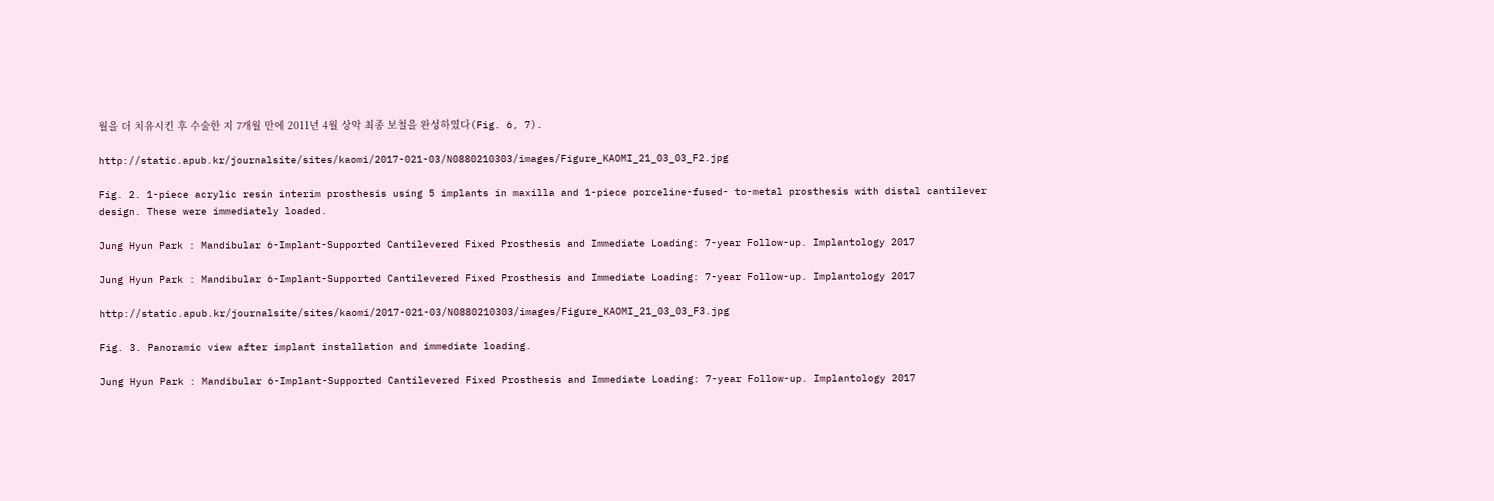월을 더 치유시킨 후 수술한 지 7개월 만에 2011년 4월 상악 최종 보철을 완성하였다(Fig. 6, 7).

http://static.apub.kr/journalsite/sites/kaomi/2017-021-03/N0880210303/images/Figure_KAOMI_21_03_03_F2.jpg

Fig. 2. 1-piece acrylic resin interim prosthesis using 5 implants in maxilla and 1-piece porceline-fused- to-metal prosthesis with distal cantilever design. These were immediately loaded.

Jung Hyun Park : Mandibular 6-Implant-Supported Cantilevered Fixed Prosthesis and Immediate Loading: 7-year Follow-up. Implantology 2017

Jung Hyun Park : Mandibular 6-Implant-Supported Cantilevered Fixed Prosthesis and Immediate Loading: 7-year Follow-up. Implantology 2017

http://static.apub.kr/journalsite/sites/kaomi/2017-021-03/N0880210303/images/Figure_KAOMI_21_03_03_F3.jpg

Fig. 3. Panoramic view after implant installation and immediate loading.

Jung Hyun Park : Mandibular 6-Implant-Supported Cantilevered Fixed Prosthesis and Immediate Loading: 7-year Follow-up. Implantology 2017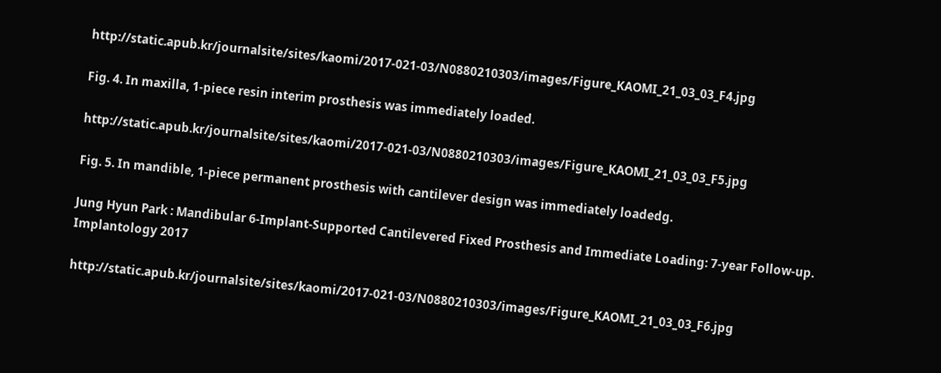http://static.apub.kr/journalsite/sites/kaomi/2017-021-03/N0880210303/images/Figure_KAOMI_21_03_03_F4.jpg

Fig. 4. In maxilla, 1-piece resin interim prosthesis was immediately loaded.

http://static.apub.kr/journalsite/sites/kaomi/2017-021-03/N0880210303/images/Figure_KAOMI_21_03_03_F5.jpg

Fig. 5. In mandible, 1-piece permanent prosthesis with cantilever design was immediately loadedg.

Jung Hyun Park : Mandibular 6-Implant-Supported Cantilevered Fixed Prosthesis and Immediate Loading: 7-year Follow-up. Implantology 2017

http://static.apub.kr/journalsite/sites/kaomi/2017-021-03/N0880210303/images/Figure_KAOMI_21_03_03_F6.jpg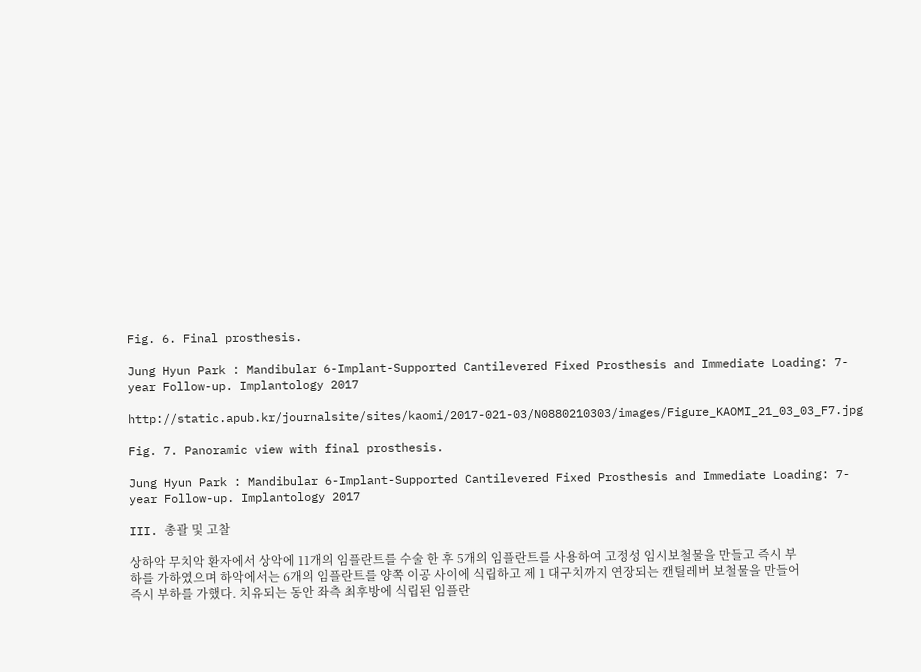Fig. 6. Final prosthesis.

Jung Hyun Park : Mandibular 6-Implant-Supported Cantilevered Fixed Prosthesis and Immediate Loading: 7-year Follow-up. Implantology 2017

http://static.apub.kr/journalsite/sites/kaomi/2017-021-03/N0880210303/images/Figure_KAOMI_21_03_03_F7.jpg

Fig. 7. Panoramic view with final prosthesis.

Jung Hyun Park : Mandibular 6-Implant-Supported Cantilevered Fixed Prosthesis and Immediate Loading: 7-year Follow-up. Implantology 2017

III. 총괄 및 고찰

상하악 무치악 환자에서 상악에 11개의 임플란트를 수술 한 후 5개의 임플란트를 사용하여 고정성 임시보철물을 만들고 즉시 부하를 가하였으며 하악에서는 6개의 임플란트를 양쪽 이공 사이에 식립하고 제 1 대구치까지 연장되는 캔틸레버 보철물을 만들어 즉시 부하를 가했다. 치유되는 동안 좌측 최후방에 식립된 임플란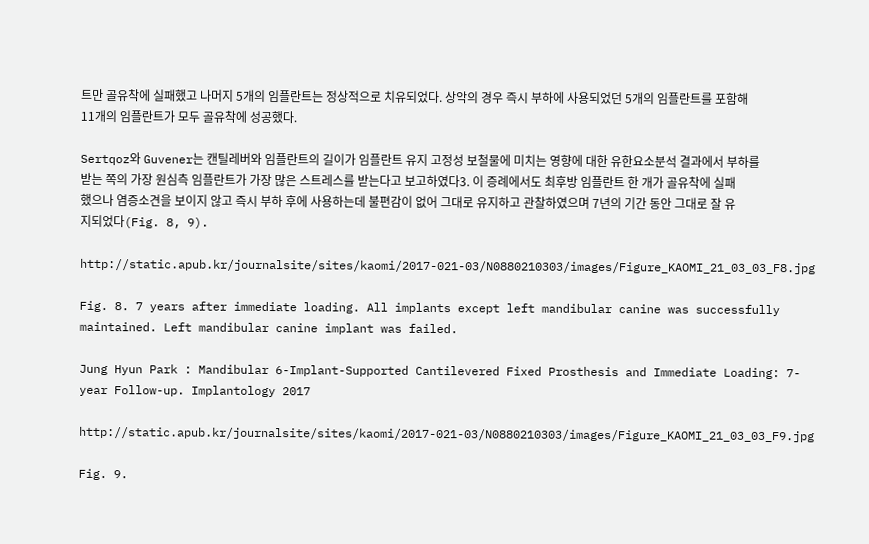트만 골유착에 실패했고 나머지 5개의 임플란트는 정상적으로 치유되었다. 상악의 경우 즉시 부하에 사용되었던 5개의 임플란트를 포함해 11개의 임플란트가 모두 골유착에 성공했다.

Sertqoz와 Guvener는 캔틸레버와 임플란트의 길이가 임플란트 유지 고정성 보철물에 미치는 영향에 대한 유한요소분석 결과에서 부하를 받는 쪽의 가장 원심측 임플란트가 가장 많은 스트레스를 받는다고 보고하였다3. 이 증례에서도 최후방 임플란트 한 개가 골유착에 실패했으나 염증소견을 보이지 않고 즉시 부하 후에 사용하는데 불편감이 없어 그대로 유지하고 관찰하였으며 7년의 기간 동안 그대로 잘 유지되었다(Fig. 8, 9).

http://static.apub.kr/journalsite/sites/kaomi/2017-021-03/N0880210303/images/Figure_KAOMI_21_03_03_F8.jpg

Fig. 8. 7 years after immediate loading. All implants except left mandibular canine was successfully maintained. Left mandibular canine implant was failed.

Jung Hyun Park : Mandibular 6-Implant-Supported Cantilevered Fixed Prosthesis and Immediate Loading: 7-year Follow-up. Implantology 2017

http://static.apub.kr/journalsite/sites/kaomi/2017-021-03/N0880210303/images/Figure_KAOMI_21_03_03_F9.jpg

Fig. 9.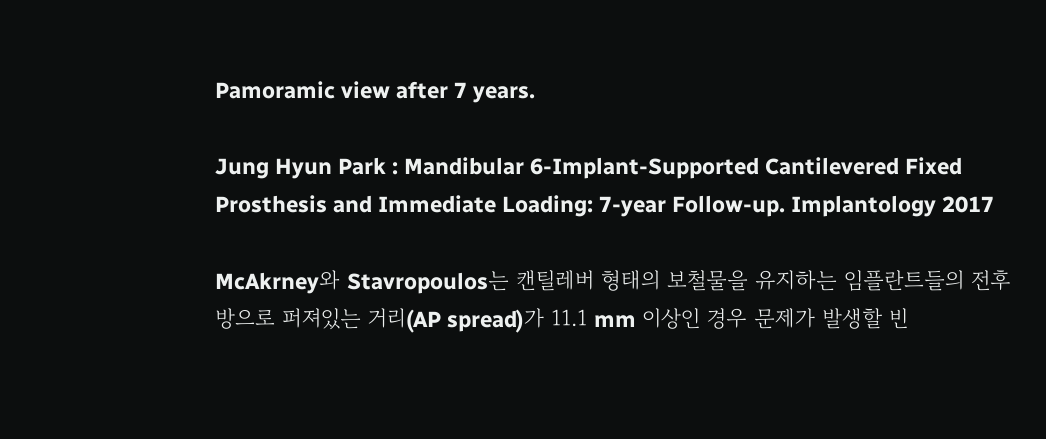Pamoramic view after 7 years.

Jung Hyun Park : Mandibular 6-Implant-Supported Cantilevered Fixed Prosthesis and Immediate Loading: 7-year Follow-up. Implantology 2017

McAkrney와 Stavropoulos는 캔틸레버 형태의 보철물을 유지하는 임플란트들의 전후방으로 퍼져있는 거리(AP spread)가 11.1 mm 이상인 경우 문제가 발생할 빈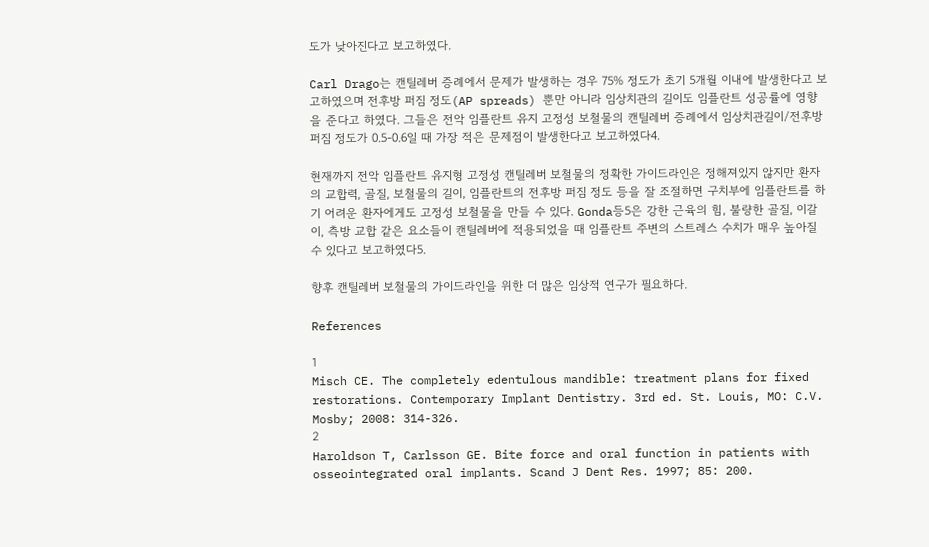도가 낮아진다고 보고하였다.

Carl Drago는 캔틸레버 증례에서 문제가 발생하는 경우 75% 정도가 초기 5개월 이내에 발생한다고 보고하였으며 전후방 퍼짐 정도(AP spreads) 뿐만 아니라 임상치관의 길이도 임플란트 성공률에 영향을 준다고 하였다. 그들은 전악 임플란트 유지 고정성 보철물의 캔틸레버 증례에서 임상치관길이/전후방퍼짐 정도가 0.5-0.6일 때 가장 적은 문제점이 발생한다고 보고하였다4.

현재까지 전악 임플란트 유지형 고정성 캔틸레버 보철물의 정확한 가이드라인은 정해져있지 않지만 환자의 교합력, 골질, 보철물의 길이, 임플란트의 전후방 퍼짐 정도 등을 잘 조절하면 구치부에 임플란트를 하기 어려운 환자에게도 고정성 보철물을 만들 수 있다. Gonda등5은 강한 근육의 힘, 불량한 골질, 이갈이, 측방 교합 같은 요소들이 캔틸레버에 적용되었을 때 임플란트 주변의 스트레스 수치가 매우 높아질 수 있다고 보고하였다5.

향후 캔틸레버 보철물의 가이드라인을 위한 더 많은 임상적 연구가 필요하다.

References

1
Misch CE. The completely edentulous mandible: treatment plans for fixed restorations. Contemporary Implant Dentistry. 3rd ed. St. Louis, MO: C.V. Mosby; 2008: 314-326.
2
Haroldson T, Carlsson GE. Bite force and oral function in patients with osseointegrated oral implants. Scand J Dent Res. 1997; 85: 200.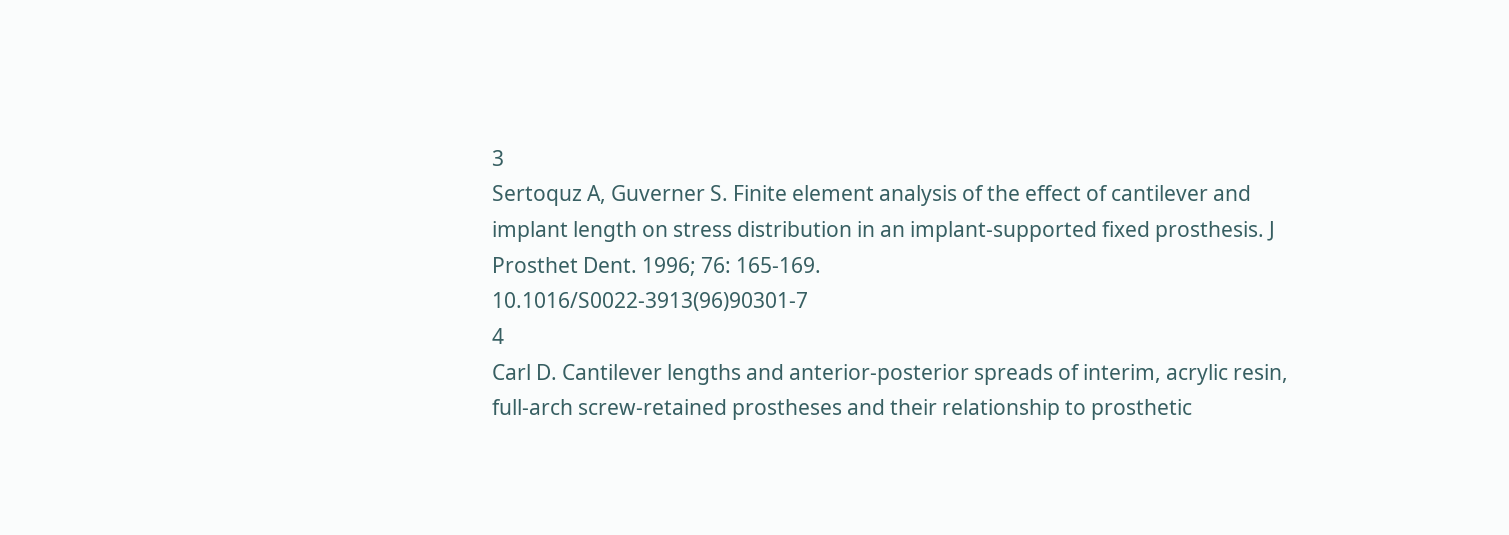3
Sertoquz A, Guverner S. Finite element analysis of the effect of cantilever and implant length on stress distribution in an implant-supported fixed prosthesis. J Prosthet Dent. 1996; 76: 165-169.
10.1016/S0022-3913(96)90301-7
4
Carl D. Cantilever lengths and anterior-posterior spreads of interim, acrylic resin, full-arch screw-retained prostheses and their relationship to prosthetic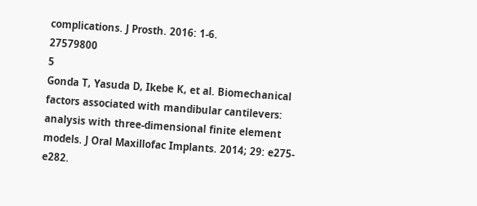complications. J Prosth. 2016: 1-6.
27579800
5
Gonda T, Yasuda D, Ikebe K, et al. Biomechanical factors associated with mandibular cantilevers: analysis with three-dimensional finite element models. J Oral Maxillofac Implants. 2014; 29: e275-e282.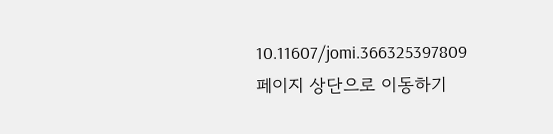10.11607/jomi.366325397809
페이지 상단으로 이동하기